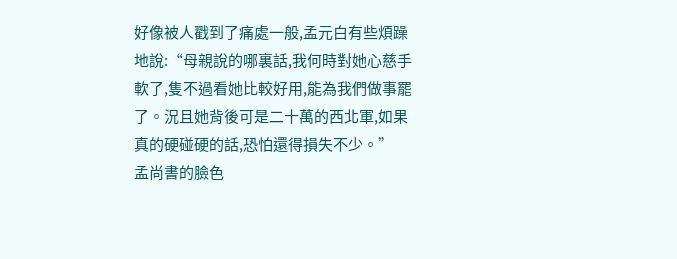好像被人戳到了痛處一般,孟元白有些煩躁地說:“母親說的哪裏話,我何時對她心慈手軟了,隻不過看她比較好用,能為我們做事罷了。況且她背後可是二十萬的西北軍,如果真的硬碰硬的話,恐怕還得損失不少。”
孟尚書的臉色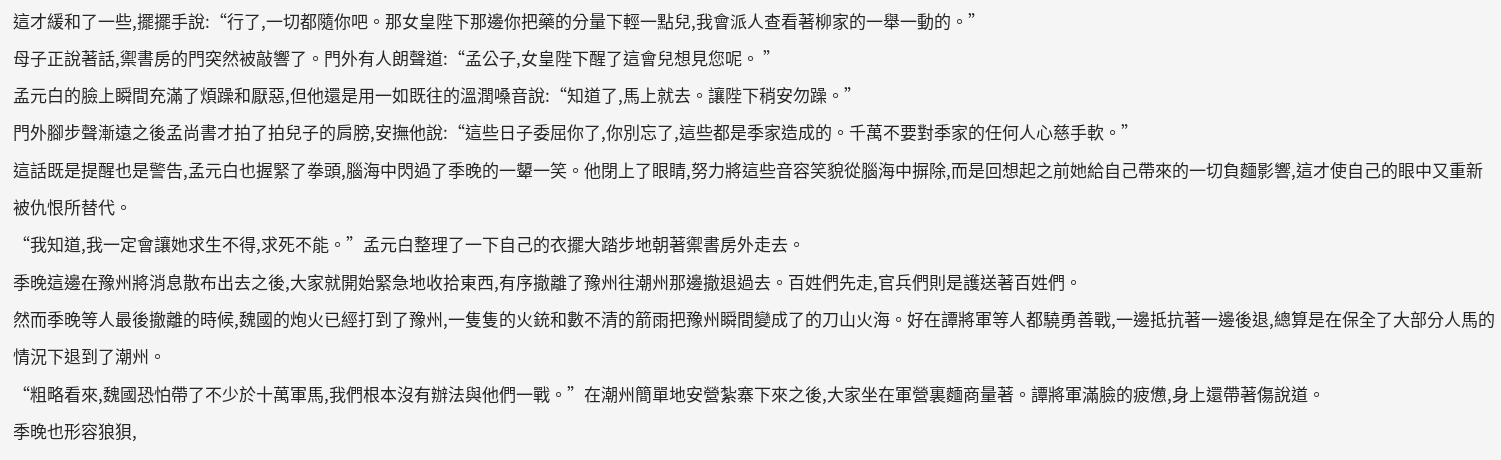這才緩和了一些,擺擺手說:“行了,一切都隨你吧。那女皇陛下那邊你把藥的分量下輕一點兒,我會派人查看著柳家的一舉一動的。”
母子正說著話,禦書房的門突然被敲響了。門外有人朗聲道:“孟公子,女皇陛下醒了這會兒想見您呢。 ”
孟元白的臉上瞬間充滿了煩躁和厭惡,但他還是用一如既往的溫潤嗓音說:“知道了,馬上就去。讓陛下稍安勿躁。”
門外腳步聲漸遠之後孟尚書才拍了拍兒子的肩膀,安撫他說:“這些日子委屈你了,你別忘了,這些都是季家造成的。千萬不要對季家的任何人心慈手軟。”
這話既是提醒也是警告,孟元白也握緊了拳頭,腦海中閃過了季晚的一顰一笑。他閉上了眼睛,努力將這些音容笑貌從腦海中摒除,而是回想起之前她給自己帶來的一切負麵影響,這才使自己的眼中又重新被仇恨所替代。
“我知道,我一定會讓她求生不得,求死不能。”孟元白整理了一下自己的衣擺大踏步地朝著禦書房外走去。
季晚這邊在豫州將消息散布出去之後,大家就開始緊急地收拾東西,有序撤離了豫州往潮州那邊撤退過去。百姓們先走,官兵們則是護送著百姓們。
然而季晚等人最後撤離的時候,魏國的炮火已經打到了豫州,一隻隻的火銃和數不清的箭雨把豫州瞬間變成了的刀山火海。好在譚將軍等人都驍勇善戰,一邊抵抗著一邊後退,總算是在保全了大部分人馬的情況下退到了潮州。
“粗略看來,魏國恐怕帶了不少於十萬軍馬,我們根本沒有辦法與他們一戰。”在潮州簡單地安營紮寨下來之後,大家坐在軍營裏麵商量著。譚將軍滿臉的疲憊,身上還帶著傷說道。
季晚也形容狼狽,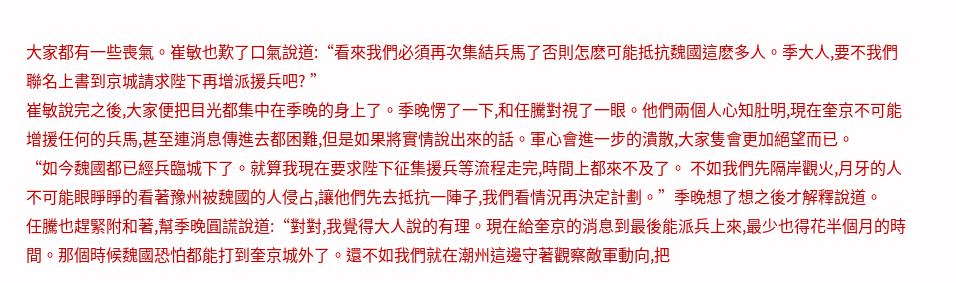大家都有一些喪氣。崔敏也歎了口氣說道:“看來我們必須再次集結兵馬了否則怎麽可能抵抗魏國這麽多人。季大人,要不我們聯名上書到京城請求陛下再增派援兵吧? ”
崔敏說完之後,大家便把目光都集中在季晚的身上了。季晚愣了一下,和任騰對視了一眼。他們兩個人心知肚明,現在奎京不可能增援任何的兵馬,甚至連消息傳進去都困難,但是如果將實情說出來的話。軍心會進一步的潰散,大家隻會更加絕望而已。
“如今魏國都已經兵臨城下了。就算我現在要求陛下征集援兵等流程走完,時間上都來不及了。 不如我們先隔岸觀火,月牙的人不可能眼睜睜的看著豫州被魏國的人侵占,讓他們先去抵抗一陣子,我們看情況再決定計劃。”季晚想了想之後才解釋說道。
任騰也趕緊附和著,幫季晚圓謊說道:“對對,我覺得大人說的有理。現在給奎京的消息到最後能派兵上來,最少也得花半個月的時間。那個時候魏國恐怕都能打到奎京城外了。還不如我們就在潮州這邊守著觀察敵軍動向,把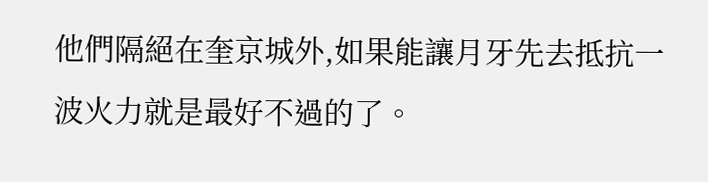他們隔絕在奎京城外,如果能讓月牙先去抵抗一波火力就是最好不過的了。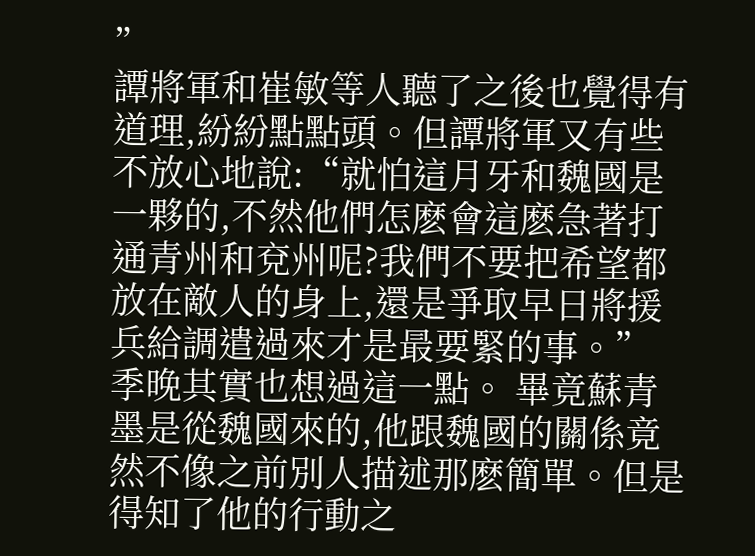”
譚將軍和崔敏等人聽了之後也覺得有道理,紛紛點點頭。但譚將軍又有些不放心地說:“就怕這月牙和魏國是一夥的,不然他們怎麽會這麽急著打通青州和兗州呢?我們不要把希望都放在敵人的身上,還是爭取早日將援兵給調遣過來才是最要緊的事。”
季晚其實也想過這一點。 畢竟蘇青墨是從魏國來的,他跟魏國的關係竟然不像之前別人描述那麽簡單。但是得知了他的行動之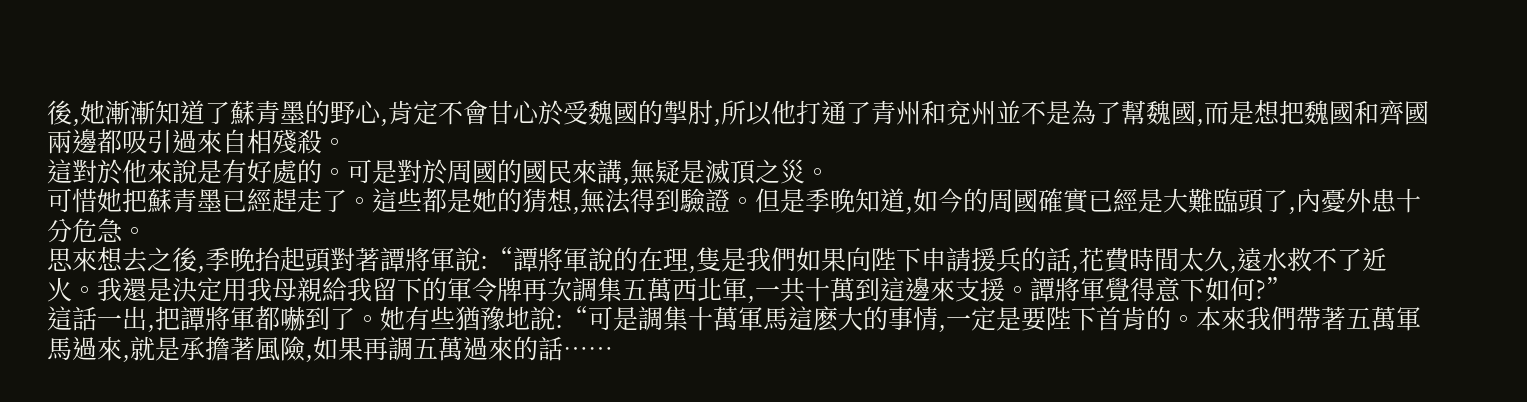後,她漸漸知道了蘇青墨的野心,肯定不會甘心於受魏國的掣肘,所以他打通了青州和兗州並不是為了幫魏國,而是想把魏國和齊國兩邊都吸引過來自相殘殺。
這對於他來說是有好處的。可是對於周國的國民來講,無疑是滅頂之災。
可惜她把蘇青墨已經趕走了。這些都是她的猜想,無法得到驗證。但是季晚知道,如今的周國確實已經是大難臨頭了,內憂外患十分危急。
思來想去之後,季晚抬起頭對著譚將軍說:“譚將軍說的在理,隻是我們如果向陛下申請援兵的話,花費時間太久,遠水救不了近火。我還是決定用我母親給我留下的軍令牌再次調集五萬西北軍,一共十萬到這邊來支援。譚將軍覺得意下如何?”
這話一出,把譚將軍都嚇到了。她有些猶豫地說:“可是調集十萬軍馬這麽大的事情,一定是要陛下首肯的。本來我們帶著五萬軍馬過來,就是承擔著風險,如果再調五萬過來的話……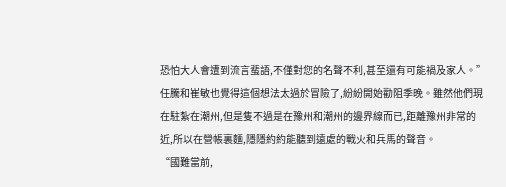恐怕大人會遭到流言蜚語,不僅對您的名聲不利,甚至還有可能禍及家人。”
任騰和崔敏也覺得這個想法太過於冒險了,紛紛開始勸阻季晚。雖然他們現在駐紮在潮州,但是隻不過是在豫州和潮州的邊界線而已,距離豫州非常的近,所以在營帳裏麵,隱隱約約能聽到遠處的戰火和兵馬的聲音。
“國難當前,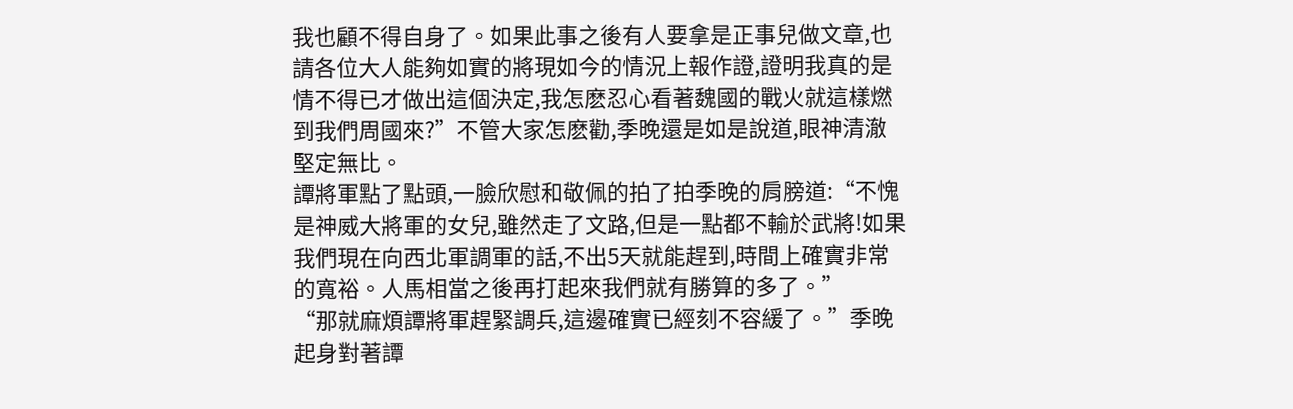我也顧不得自身了。如果此事之後有人要拿是正事兒做文章,也請各位大人能夠如實的將現如今的情況上報作證,證明我真的是情不得已才做出這個決定,我怎麽忍心看著魏國的戰火就這樣燃到我們周國來?”不管大家怎麽勸,季晚還是如是說道,眼神清澈堅定無比。
譚將軍點了點頭,一臉欣慰和敬佩的拍了拍季晚的肩膀道:“不愧是神威大將軍的女兒,雖然走了文路,但是一點都不輸於武將!如果我們現在向西北軍調軍的話,不出5天就能趕到,時間上確實非常的寬裕。人馬相當之後再打起來我們就有勝算的多了。”
“那就麻煩譚將軍趕緊調兵,這邊確實已經刻不容緩了。”季晚起身對著譚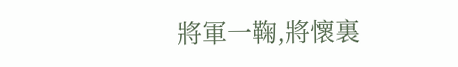將軍一鞠,將懷裏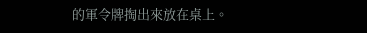的軍令牌掏出來放在桌上。